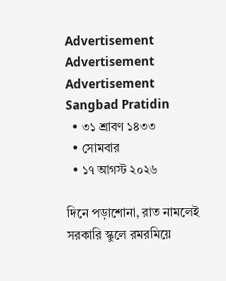Advertisement
Advertisement
Advertisement
Sangbad Pratidin
  • ৩১ শ্রাবণ ১৪৩৩
  • সোমবার
  • ১৭ আগস্ট ২০২৬

দিনে পড়াশোনা, রাত নামলেই সরকারি স্কুলে রমরমিয়ে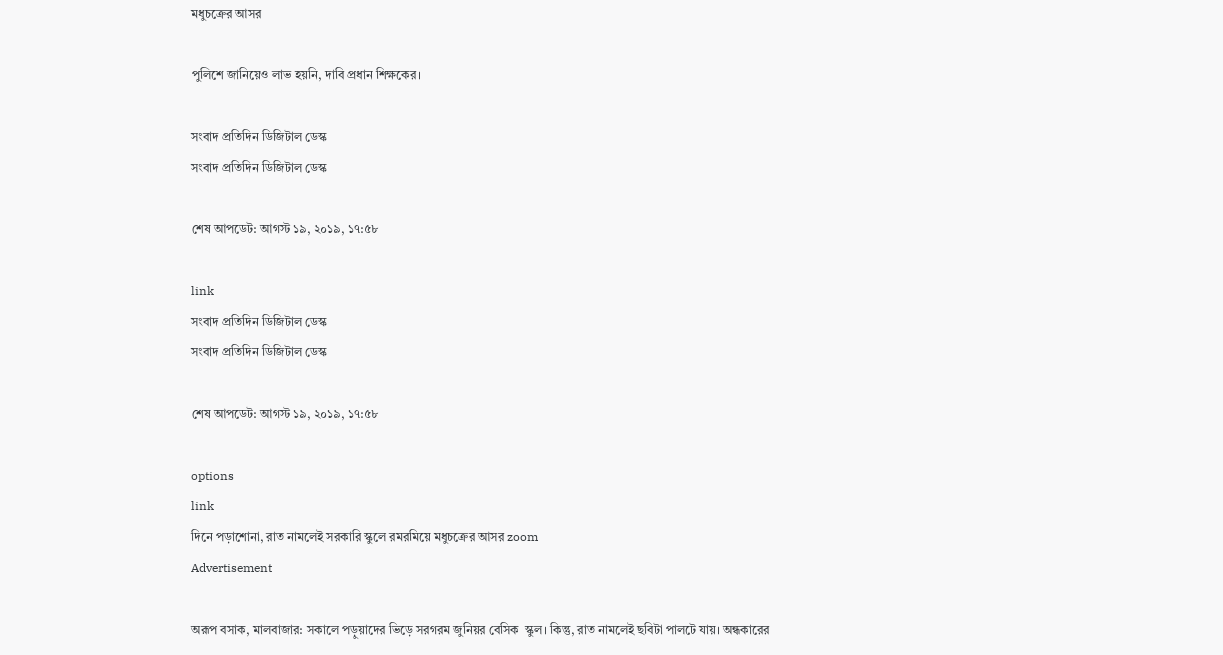মধুচক্রের আসর

পুলিশে জানিয়েও লাভ হয়নি, দাবি প্রধান শিক্ষকের।

সংবাদ প্রতিদিন ডিজিটাল ডেস্ক
সংবাদ প্রতিদিন ডিজিটাল ডেস্ক

শেষ আপডেট: আগস্ট ১৯, ২০১৯, ১৭:৫৮

link
সংবাদ প্রতিদিন ডিজিটাল ডেস্ক
সংবাদ প্রতিদিন ডিজিটাল ডেস্ক

শেষ আপডেট: আগস্ট ১৯, ২০১৯, ১৭:৫৮

options
link
দিনে পড়াশোনা, রাত নামলেই সরকারি স্কুলে রমরমিয়ে মধুচক্রের আসর zoom
Advertisement

অরূপ বসাক, মালবাজার: সকালে পড়ুয়াদের ভিড়ে সরগরম জুনিয়র বেসিক  স্কুল। কিন্তু, রাত নামলেই ছবিটা পালটে যায়। অন্ধকারের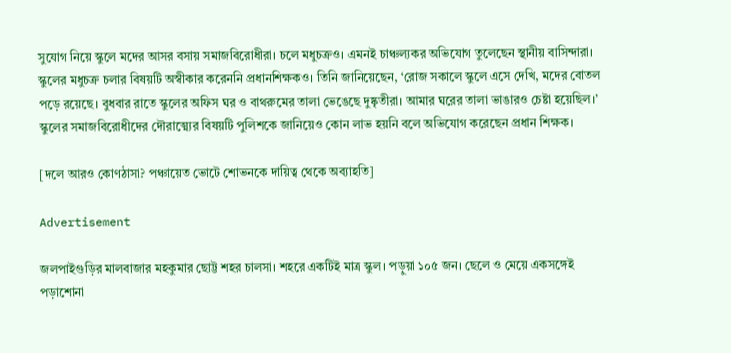সুযোগ নিয়ে স্কুলে মদের আসর বসায় সমাজবিরোধীরা। চলে মধুচক্রও। এমনই চাঞ্চল্যকর অভিযোগ তুলেছেন স্থানীয় বাসিন্দারা। স্কুলের মধুচক্র চলার বিষয়টি অস্বীকার করেননি প্রধানশিক্ষকও। তিনি জানিয়েছেন, ‘রোজ সকালে স্কুলে এসে দেখি, মদের বোতল পড়ে রয়েছে। বুধবার রাতে স্কুলের অফিস ঘর ও বাথরুমের তালা ভেঙেছে দুষ্কৃতীরা। আমার ঘরের তালা ভাঙারও চেষ্টা হয়েছিল।’ স্কুলের সমাজবিরোধীদের দৌরাত্ম্যের বিষয়টি পুলিশকে জানিয়েও কোন লাভ হয়নি বলে অভিযোগ করেছেন প্রধান শিক্ষক।

[দলে আরও কোণঠাসা? পঞ্চায়েত ভোটে শোভনকে দায়িত্ব থেকে অব্যাহতি]

Advertisement

জলপাইগুড়ির মালবাজার মহকুমার ছোট্ট শহর চালসা। শহরে একটিই মাত্র স্কুল। পড়ুয়া ১০৫ জন। ছেলে ও মেয়ে একসঙ্গেই পড়াশোনা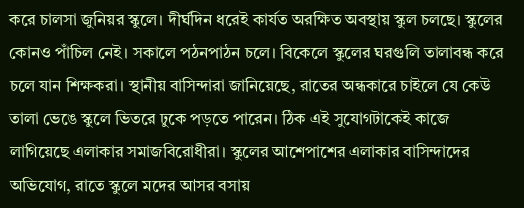করে চালসা জুনিয়র স্কুলে। দীর্ঘদিন ধরেই কার্যত অরক্ষিত অবস্থায় স্কুল চলছে। স্কুলের কোনও পাঁচিল নেই। সকালে পঠনপাঠন চলে। বিকেলে স্কুলের ঘরগুলি তালাবন্ধ করে চলে যান শিক্ষকরা। স্থানীয় বাসিন্দারা জানিয়েছে, রাতের অন্ধকারে চাইলে যে কেউ তালা ভেঙে স্কুলে ভিতরে ঢুকে পড়তে পারেন। ঠিক এই সুযোগটাকেই কাজে লাগিয়েছে এলাকার সমাজবিরোধীরা। স্কুলের আশেপাশের এলাকার বাসিন্দাদের অভিযোগ, রাতে স্কুলে মদের আসর বসায়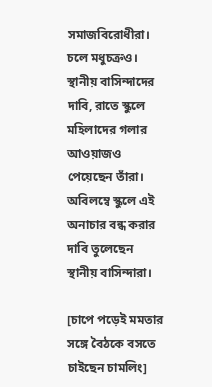সমাজবিরোধীরা। চলে মধুচক্রও। স্থানীয় বাসিন্দাদের দাবি, রাতে স্কুলে মহিলাদের গলার আওয়াজও পেয়েছেন তাঁরা। অবিলম্বে স্কুলে এই অনাচার বন্ধ করার দাবি তুলেছেন স্থানীয় বাসিন্দারা।

[চাপে পড়েই মমতার সঙ্গে বৈঠকে বসতে চাইছেন চামলিং]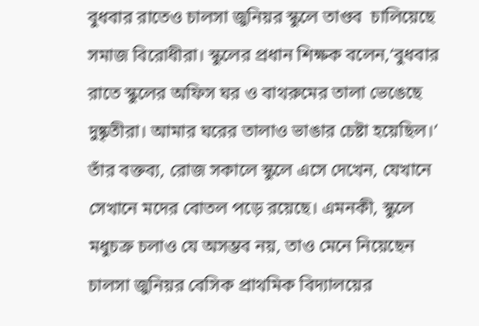বুধবার রাতেও চালসা জুনিয়র স্কুলে তাণ্ডব  চালিয়েছে সমাজ বিরোধীরা। স্কুলের প্রধান শিক্ষক বলেন,‘বুধবার রাতে স্কুলের অফিস ঘর ও বাথরুমের তালা ভেঙেছে দুষ্কৃতীরা। আমার ঘরের তালাও ভাঙার চেষ্টা হয়েছিল।’ তাঁর বক্তব্য, রোজ সকালে স্কুলে এসে দেখেন, যেখানে সেখানে মদের বোতল পড়ে রয়েছে। এমনকী, স্কুলে মধুচক্র চলাও যে অসম্ভব নয়, তাও মেনে নিয়েছেন চালসা জুনিয়র বেসিক প্রাথমিক বিদ্যালয়ের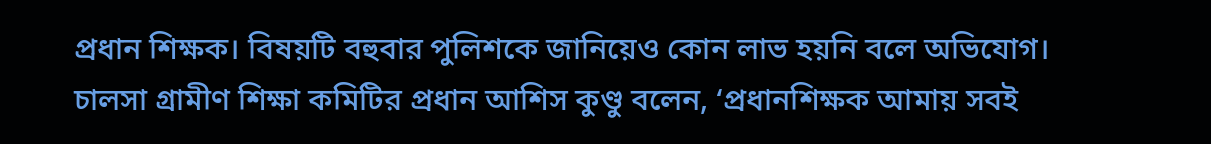প্রধান শিক্ষক। বিষয়টি বহুবার পুলিশকে জানিয়েও কোন লাভ হয়নি বলে অভিযোগ। চালসা গ্রামীণ শিক্ষা কমিটির প্রধান আশিস কুণ্ডু বলেন, ‘প্রধানশিক্ষক আমায় সবই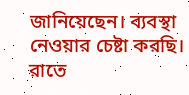জানিয়েছেন। ব্যবস্থা নেওয়ার চেষ্টা করছি। রাতে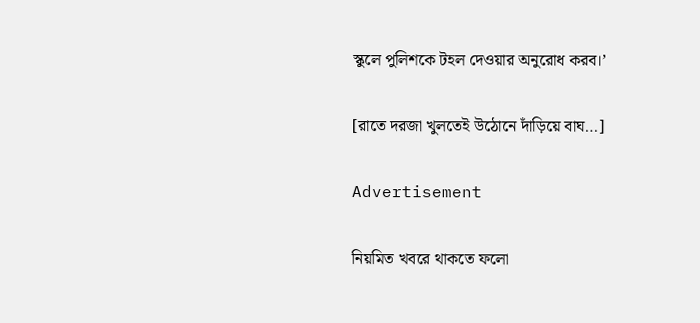স্কুলে পুলিশকে টহল দেওয়ার অনুরোধ করব।’

[রাতে দরজা খুলতেই উঠোনে দাঁড়িয়ে বাঘ…]

Advertisement

নিয়মিত খবরে থাকতে ফলো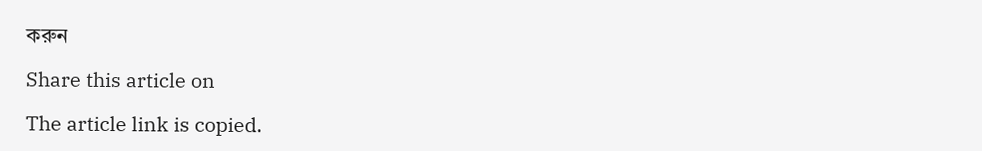করুন

Share this article on

The article link is copied.